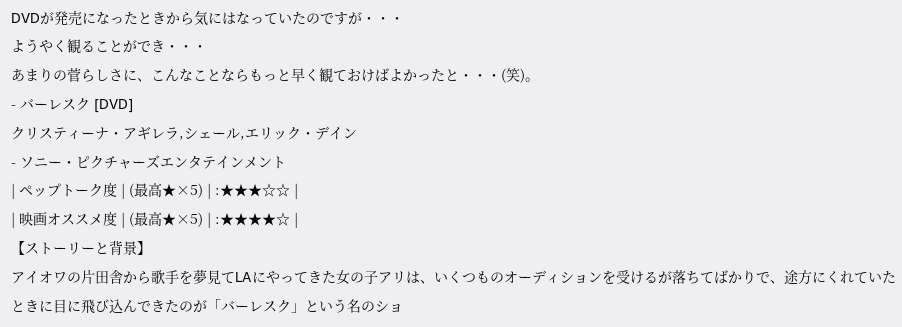DVDが発売になったときから気にはなっていたのですが・・・
ようやく観ることができ・・・
あまりの菅らしさに、こんなことならもっと早く観ておけばよかったと・・・(笑)。
- バーレスク [DVD]
クリスティーナ・アギレラ,シェール,エリック・デイン
- ソニー・ピクチャーズエンタテインメント
| ペップトーク度 | (最高★×5) | :★★★☆☆ |
| 映画オススメ度 | (最高★×5) | :★★★★☆ |
【ストーリーと背景】
アイオワの片田舎から歌手を夢見てLAにやってきた女の子アリは、いくつものオーディションを受けるが落ちてばかりで、途方にくれていたときに目に飛び込んできたのが「バーレスク」という名のショ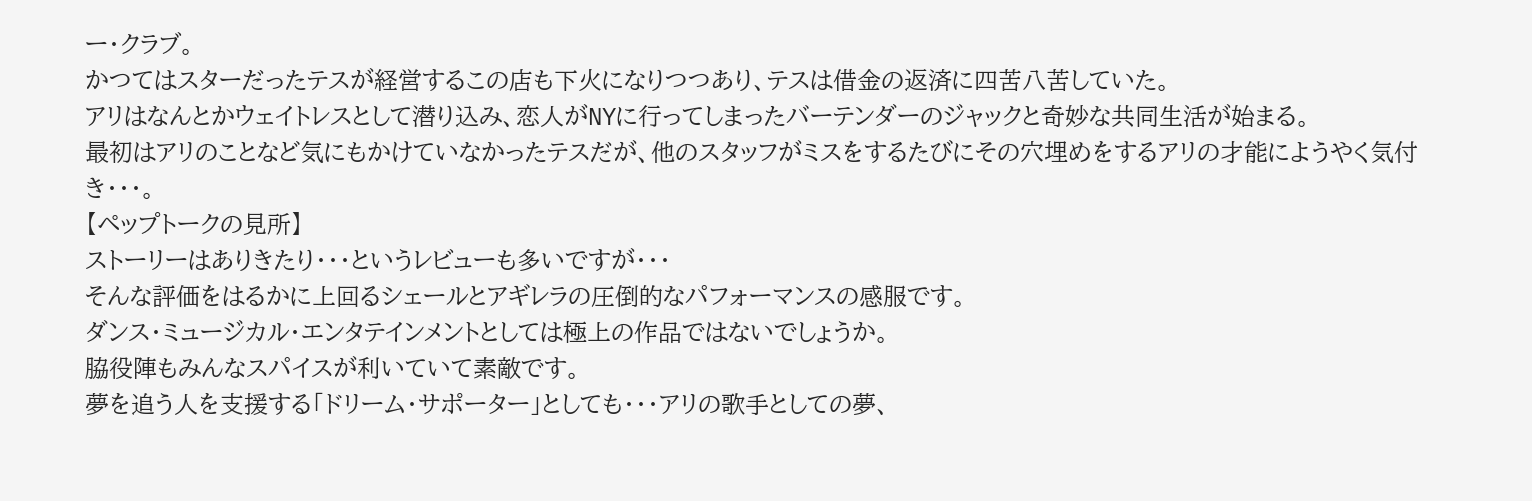ー・クラブ。
かつてはスターだったテスが経営するこの店も下火になりつつあり、テスは借金の返済に四苦八苦していた。
アリはなんとかウェイトレスとして潜り込み、恋人がNYに行ってしまったバーテンダーのジャックと奇妙な共同生活が始まる。
最初はアリのことなど気にもかけていなかったテスだが、他のスタッフがミスをするたびにその穴埋めをするアリの才能にようやく気付き・・・。
【ペップトークの見所】
ストーリーはありきたり・・・というレビューも多いですが・・・
そんな評価をはるかに上回るシェールとアギレラの圧倒的なパフォーマンスの感服です。
ダンス・ミュージカル・エンタテインメントとしては極上の作品ではないでしょうか。
脇役陣もみんなスパイスが利いていて素敵です。
夢を追う人を支援する「ドリーム・サポーター」としても・・・アリの歌手としての夢、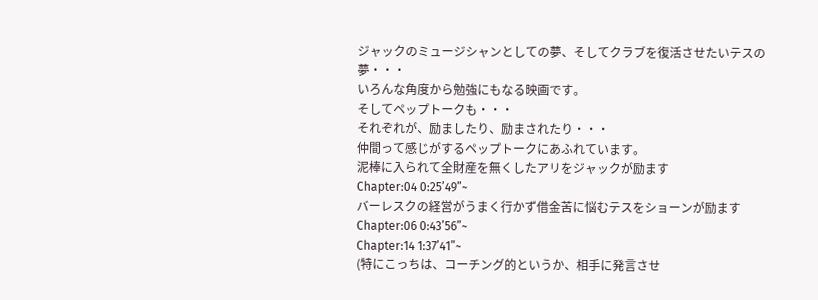ジャックのミュージシャンとしての夢、そしてクラブを復活させたいテスの夢・・・
いろんな角度から勉強にもなる映画です。
そしてペップトークも・・・
それぞれが、励ましたり、励まされたり・・・
仲間って感じがするペップトークにあふれています。
泥棒に入られて全財産を無くしたアリをジャックが励ます
Chapter:04 0:25’49”~
バーレスクの経営がうまく行かず借金苦に悩むテスをショーンが励ます
Chapter:06 0:43’56”~
Chapter:14 1:37’41”~
(特にこっちは、コーチング的というか、相手に発言させ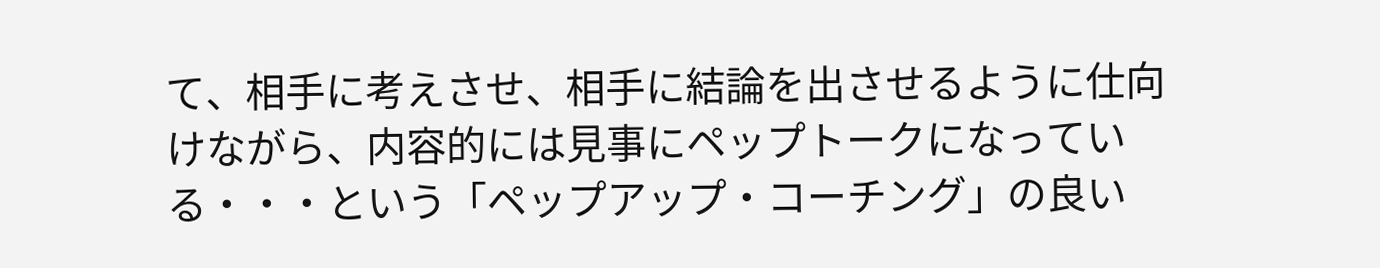て、相手に考えさせ、相手に結論を出させるように仕向けながら、内容的には見事にペップトークになっている・・・という「ペップアップ・コーチング」の良い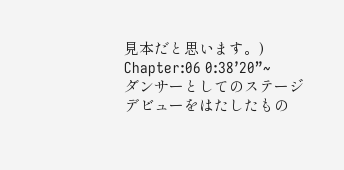見本だと思います。)
Chapter:06 0:38’20”~
ダンサーとしてのステージデビューをはたしたもの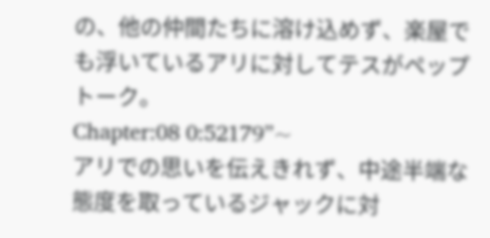の、他の仲間たちに溶け込めず、楽屋でも浮いているアリに対してテスがペップトーク。
Chapter:08 0:52179”~
アリでの思いを伝えきれず、中途半端な態度を取っているジャックに対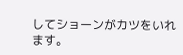してショーンがカツをいれます。